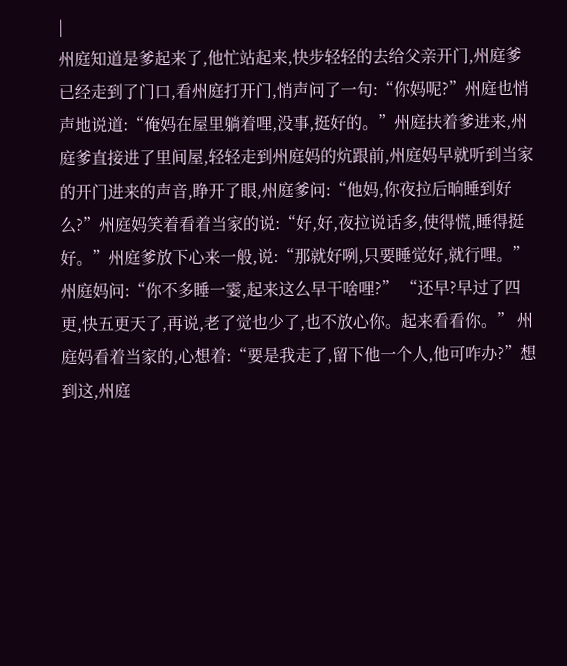|
州庭知道是爹起来了,他忙站起来,快步轻轻的去给父亲开门,州庭爹已经走到了门口,看州庭打开门,悄声问了一句:“你妈呢?”州庭也悄声地说道:“俺妈在屋里躺着哩,没事,挺好的。”州庭扶着爹进来,州庭爹直接进了里间屋,轻轻走到州庭妈的炕跟前,州庭妈早就听到当家的开门进来的声音,睁开了眼,州庭爹问:“他妈,你夜拉后晌睡到好么?”州庭妈笑着看着当家的说:“好,好,夜拉说话多,使得慌,睡得挺好。”州庭爹放下心来一般,说:“那就好咧,只要睡觉好,就行哩。”州庭妈问:“你不多睡一霎,起来这么早干啥哩?” “还早?早过了四更,快五更天了,再说,老了觉也少了,也不放心你。起来看看你。” 州庭妈看着当家的,心想着:“要是我走了,留下他一个人,他可咋办?”想到这,州庭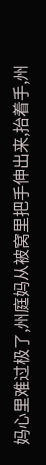妈心里难过极了,州庭妈从被窝里把手伸出来,抬着手,州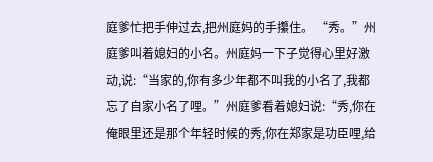庭爹忙把手伸过去,把州庭妈的手攥住。 “秀。”州庭爹叫着媳妇的小名。州庭妈一下子觉得心里好激动,说:“当家的,你有多少年都不叫我的小名了,我都忘了自家小名了哩。”州庭爹看着媳妇说:“秀,你在俺眼里还是那个年轻时候的秀,你在郑家是功臣哩,给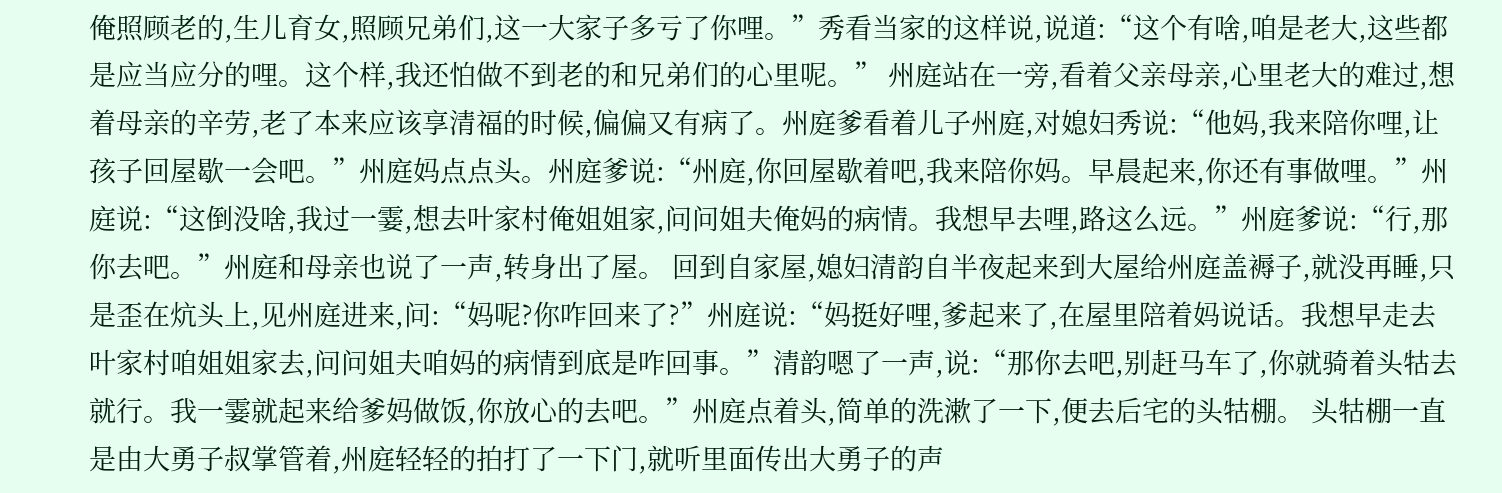俺照顾老的,生儿育女,照顾兄弟们,这一大家子多亏了你哩。”秀看当家的这样说,说道:“这个有啥,咱是老大,这些都是应当应分的哩。这个样,我还怕做不到老的和兄弟们的心里呢。” 州庭站在一旁,看着父亲母亲,心里老大的难过,想着母亲的辛劳,老了本来应该享清福的时候,偏偏又有病了。州庭爹看着儿子州庭,对媳妇秀说:“他妈,我来陪你哩,让孩子回屋歇一会吧。”州庭妈点点头。州庭爹说:“州庭,你回屋歇着吧,我来陪你妈。早晨起来,你还有事做哩。”州庭说:“这倒没啥,我过一霎,想去叶家村俺姐姐家,问问姐夫俺妈的病情。我想早去哩,路这么远。”州庭爹说:“行,那你去吧。”州庭和母亲也说了一声,转身出了屋。 回到自家屋,媳妇清韵自半夜起来到大屋给州庭盖褥子,就没再睡,只是歪在炕头上,见州庭进来,问:“妈呢?你咋回来了?”州庭说:“妈挺好哩,爹起来了,在屋里陪着妈说话。我想早走去叶家村咱姐姐家去,问问姐夫咱妈的病情到底是咋回事。”清韵嗯了一声,说:“那你去吧,别赶马车了,你就骑着头牯去就行。我一霎就起来给爹妈做饭,你放心的去吧。”州庭点着头,简单的洗漱了一下,便去后宅的头牯棚。 头牯棚一直是由大勇子叔掌管着,州庭轻轻的拍打了一下门,就听里面传出大勇子的声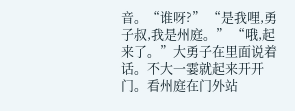音。“谁呀?” “是我哩,勇子叔,我是州庭。” “哦,起来了。”大勇子在里面说着话。不大一霎就起来开开门。看州庭在门外站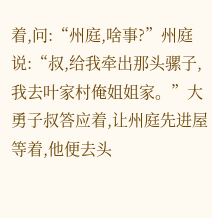着,问:“州庭,啥事?”州庭说:“叔,给我牵出那头骡子,我去叶家村俺姐姐家。”大勇子叔答应着,让州庭先进屋等着,他便去头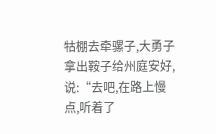牯棚去牵骡子,大勇子拿出鞍子给州庭安好,说:“去吧,在路上慢点,听着了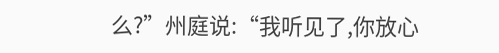么?”州庭说:“我听见了,你放心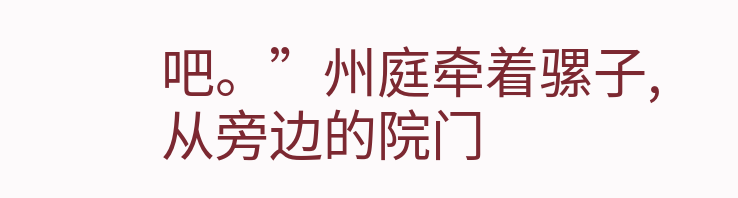吧。”州庭牵着骡子,从旁边的院门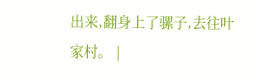出来,翻身上了骡子,去往叶家村。 |